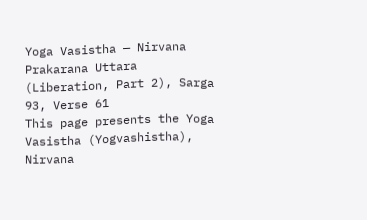Yoga Vasistha — Nirvana Prakarana Uttara (Liberation, Part 2), Sarga 93, Verse 61
This page presents the Yoga Vasistha (Yogvashistha), Nirvana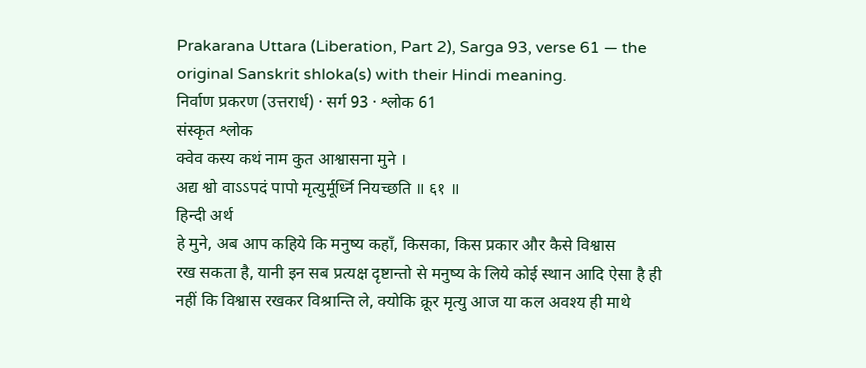Prakarana Uttara (Liberation, Part 2), Sarga 93, verse 61 — the original Sanskrit shloka(s) with their Hindi meaning.
निर्वाण प्रकरण (उत्तरार्ध) · सर्ग 93 · श्लोक 61
संस्कृत श्लोक
क्वेव कस्य कथं नाम कुत आश्वासना मुने ।
अद्य श्वो वाऽऽपदं पापो मृत्युर्मूर्ध्नि नियच्छति ॥ ६१ ॥
हिन्दी अर्थ
हे मुने, अब आप कहिये कि मनुष्य कहाँ, किसका, किस प्रकार और कैसे विश्वास
रख सकता है, यानी इन सब प्रत्यक्ष दृष्टान्तो से मनुष्य के लिये कोई स्थान आदि ऐसा है ही
नहीं कि विश्वास रखकर विश्रान्ति ले, क्योकि क्रूर मृत्यु आज या कल अवश्य ही माथे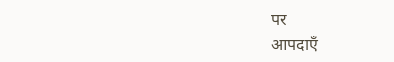पर
आपदाएँ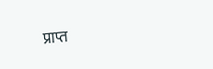प्राप्त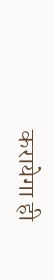करायेगा ही